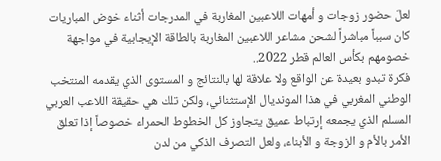لعلّ حضور زوجات و أمهات اللاعبين المغاربة في المدرجات أثناء خوض المباريات كان سبباً مباشراً لشحن مشاعر اللاعبين المغاربة بالطاقة الإيجابية في مواجهة خصومهم بكأس العالم قطر 2022..
فكرة تبدو بعيدة عن الواقع ولا علاقة لها بالنتائج و المستوى الذي يقدمه المنتخب الوطني المغربي في هذا المونديال الإستثنائي، ولكن تلك هي حقيقة اللاعب العربي المسلم الذي يجمعه إرتباط عميق يتجاوز كل الخطوط الحمراء خصوصاً إذا تعلق الأمر بالأم و الزوجة و الأبناء، ولعل التصرف الذكي من لدن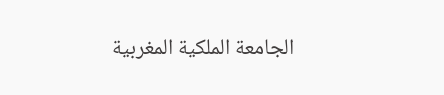الجامعة الملكية المغربية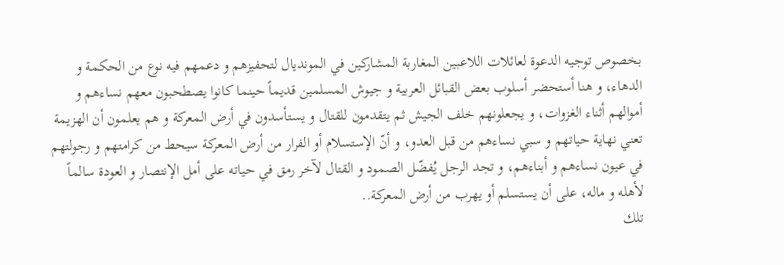بخصوص توجيه الدعوة لعائلات اللاعبين المغاربة المشاركين في المونديال لتحفيزهم و دعمهم فيه نوع من الحكمة و الدهاء، و هنا أستحضر أسلوب بعض القبائل العربية و جيوش المسلمين قديماً حينما كانوا يصطحبون معهم نساءهم و أموالهم أثناء الغزوات، و يجعلونهم خلف الجيش ثم يتقدمون للقتال و يستأسدون في أرض المعركة و هم يعلمون أن الهزيمة تعني نهاية حياتهم و سبي نساءهم من قبل العدو، و أنّ الإستسلام أو الفرار من أرض المعركة سيحط من كرامتهم و رجولتهم في عيون نساءهم و أبناءهم، و تجد الرجل يُفضّل الصمود و القتال لآخر رمق في حياته على أمل الإنتصار و العودة سالماً لأهله و ماله، على أن يستسلم أو يهرب من أرض المعركة..
تلك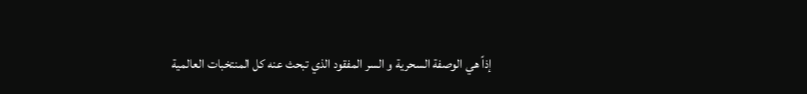إذاً هي الوصفة السحرية و السر المفقود الذي تبحث عنه كل المنتخبات العالمية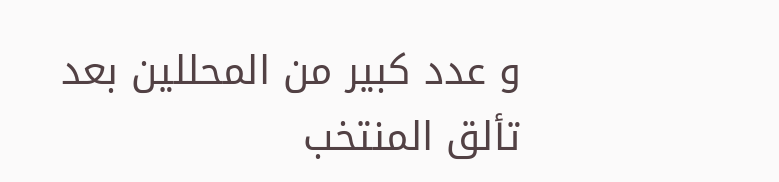و عدد كبير من المحللين بعد تألق المنتخب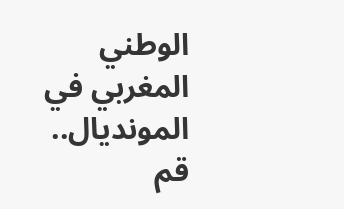الوطني المغربي في المونديال..
قم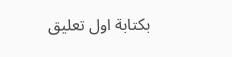بكتابة اول تعليق